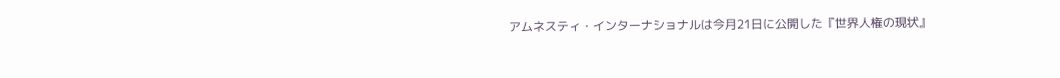アムネスティ・インターナショナルは今月21日に公開した『世界人権の現状』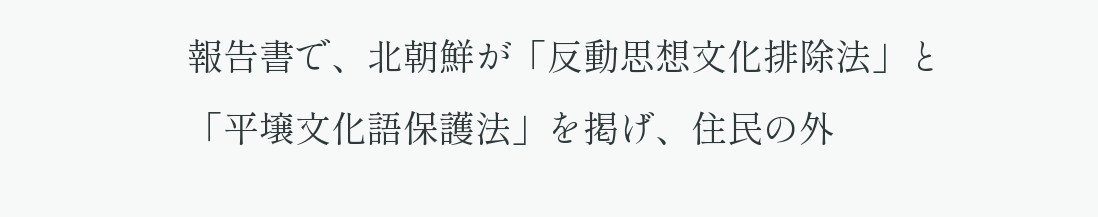報告書で、北朝鮮が「反動思想文化排除法」と「平壌文化語保護法」を掲げ、住民の外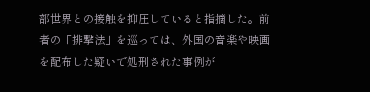部世界との接触を抑圧していると指摘した。前者の「排撃法」を巡っては、外国の音楽や映画を配布した疑いで処刑された事例が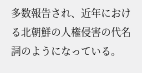多数報告され、近年における北朝鮮の人権侵害の代名詞のようになっている。